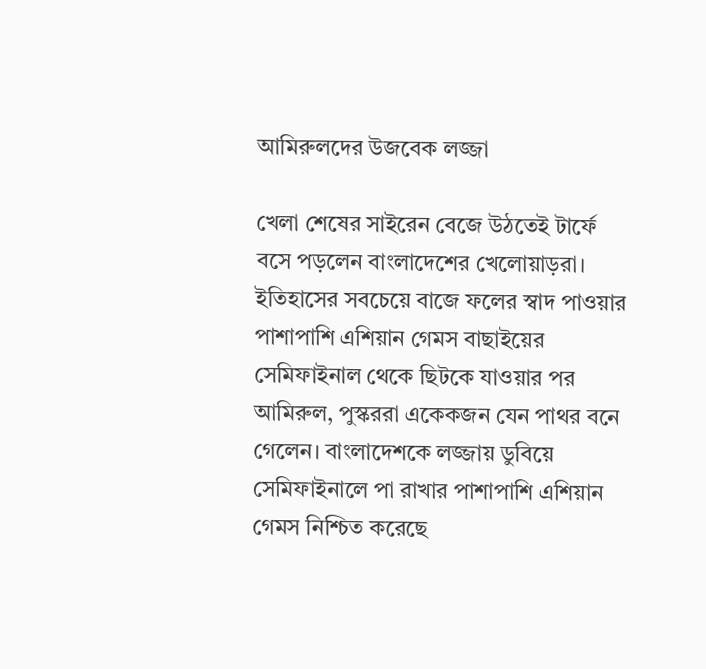আমিরুলদের উজবেক লজ্জা

খেলা শেষের সাইরেন বেজে উঠতেই টার্ফে বসে পড়লেন বাংলাদেশের খেলোয়াড়রা। ইতিহাসের সবচেয়ে বাজে ফলের স্বাদ পাওয়ার পাশাপাশি এশিয়ান গেমস বাছাইয়ের সেমিফাইনাল থেকে ছিটকে যাওয়ার পর আমিরুল, পুস্কররা একেকজন যেন পাথর বনে গেলেন। বাংলাদেশকে লজ্জায় ডুবিয়ে সেমিফাইনালে পা রাখার পাশাপাশি এশিয়ান গেমস নিশ্চিত করেছে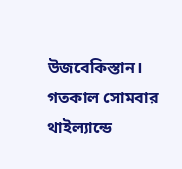উজবেকিস্তান। গতকাল সোমবার থাইল্যান্ডে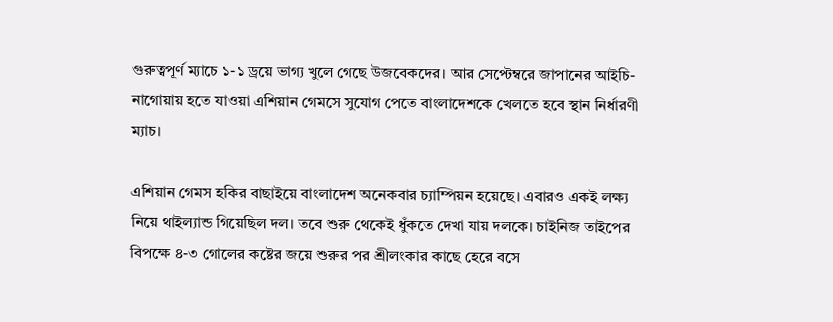গুরুত্বপূর্ণ ম্যাচে ১-১ ড্রয়ে ভাগ্য খুলে গেছে উজবেকদের। আর সেপ্টেম্বরে জাপানের আইচি-নাগোয়ায় হতে যাওয়া এশিয়ান গেমসে সুযোগ পেতে বাংলাদেশকে খেলতে হবে স্থান নির্ধারণী ম্যাচ।

এশিয়ান গেমস হকির বাছাইয়ে বাংলাদেশ অনেকবার চ্যাম্পিয়ন হয়েছে। এবারও একই লক্ষ্য নিয়ে থাইল্যান্ড গিয়েছিল দল। তবে শুরু থেকেই ধুঁকতে দেখা যায় দলকে। চাইনিজ তাইপের বিপক্ষে ৪-৩ গোলের কষ্টের জয়ে শুরুর পর শ্রীলংকার কাছে হেরে বসে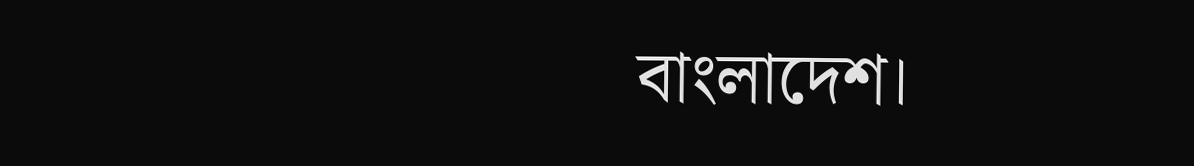বাংলাদেশ।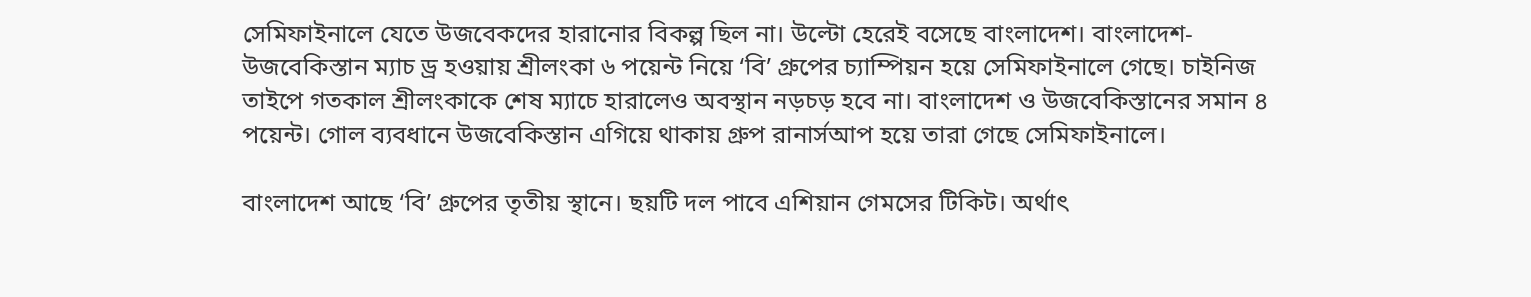সেমিফাইনালে যেতে উজবেকদের হারানোর বিকল্প ছিল না। উল্টো হেরেই বসেছে বাংলাদেশ। বাংলাদেশ-উজবেকিস্তান ম্যাচ ড্র হওয়ায় শ্রীলংকা ৬ পয়েন্ট নিয়ে ‘বি’ গ্রুপের চ্যাম্পিয়ন হয়ে সেমিফাইনালে গেছে। চাইনিজ তাইপে গতকাল শ্রীলংকাকে শেষ ম্যাচে হারালেও অবস্থান নড়চড় হবে না। বাংলাদেশ ও উজবেকিস্তানের সমান ৪ পয়েন্ট। গোল ব্যবধানে উজবেকিস্তান এগিয়ে থাকায় গ্রুপ রানার্সআপ হয়ে তারা গেছে সেমিফাইনালে।

বাংলাদেশ আছে ‘বি’ গ্রুপের তৃতীয় স্থানে। ছয়টি দল পাবে এশিয়ান গেমসের টিকিট। অর্থাৎ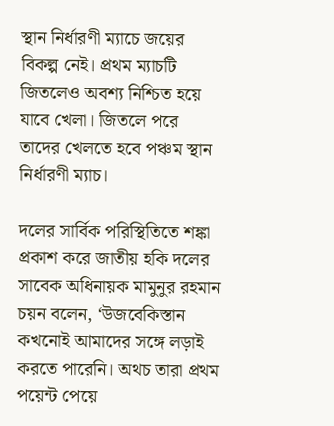স্থান নির্ধারণী ম্যাচে জয়ের বিকল্প নেই। প্রথম ম্যাচটি জিতলেও অবশ্য নিশ্চিত হয়ে যাবে খেলা। জিতলে পরে তাদের খেলতে হবে পঞ্চম স্থান নির্ধারণী ম্যাচ।

দলের সার্বিক পরিস্থিতিতে শঙ্কা প্রকাশ করে জাতীয় হকি দলের সাবেক অধিনায়ক মামুনুর রহমান চয়ন বলেন, ‘উজবেকিস্তান কখনোই আমাদের সঙ্গে লড়াই করতে পারেনি। অথচ তারা প্রথম পয়েন্ট পেয়ে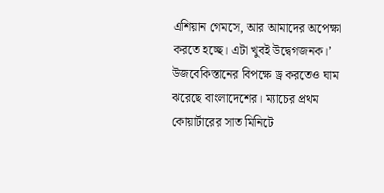এশিয়ান গেমসে, আর আমাদের অপেক্ষা করতে হচ্ছে। এটা খুবই উদ্বেগজনক।’ উজবেকিস্তানের বিপক্ষে ড্র করতেও ঘাম ঝরেছে বাংলাদেশের। ম্যাচের প্রথম কোয়ার্টারের সাত মিনিটে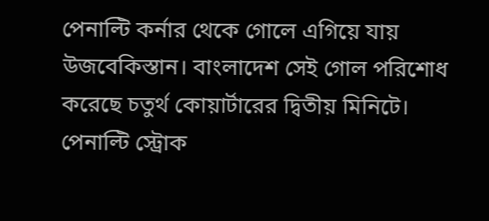পেনাল্টি কর্নার থেকে গোলে এগিয়ে যায় উজবেকিস্তান। বাংলাদেশ সেই গোল পরিশোধ করেছে চতুর্থ কোয়ার্টারের দ্বিতীয় মিনিটে। পেনাল্টি স্ট্রোক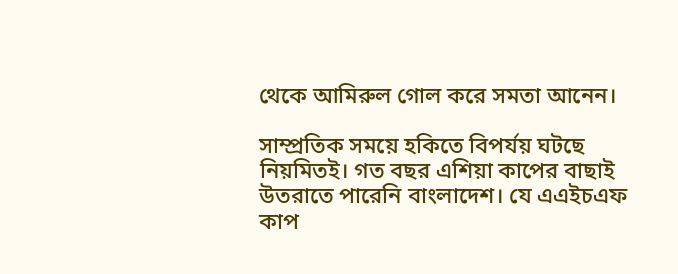থেকে আমিরুল গোল করে সমতা আনেন।

সাম্প্রতিক সময়ে হকিতে বিপর্যয় ঘটছে নিয়মিতই। গত বছর এশিয়া কাপের বাছাই উতরাতে পারেনি বাংলাদেশ। যে এএইচএফ কাপ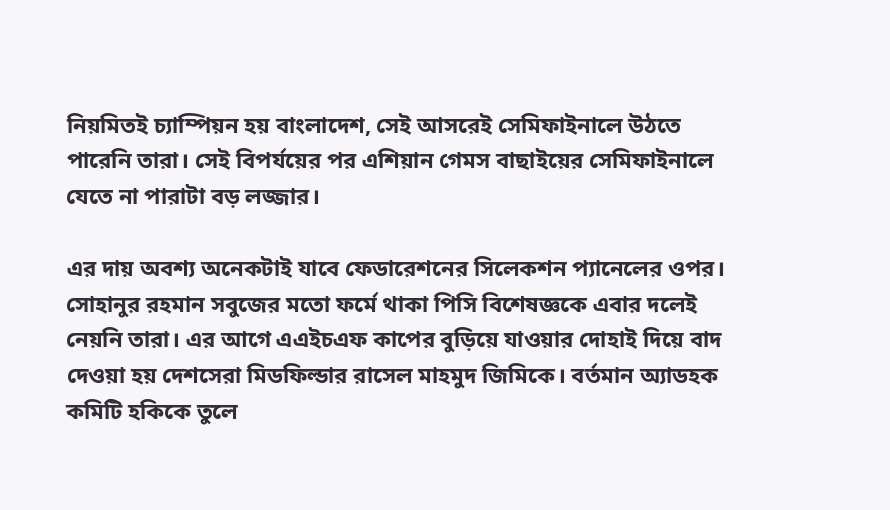নিয়মিতই চ্যাম্পিয়ন হয় বাংলাদেশ, সেই আসরেই সেমিফাইনালে উঠতে পারেনি তারা। সেই বিপর্যয়ের পর এশিয়ান গেমস বাছাইয়ের সেমিফাইনালে যেতে না পারাটা বড় লজ্জার।

এর দায় অবশ্য অনেকটাই যাবে ফেডারেশনের সিলেকশন প্যানেলের ওপর। সোহানুর রহমান সবুজের মতো ফর্মে থাকা পিসি বিশেষজ্ঞকে এবার দলেই নেয়নি তারা। এর আগে এএইচএফ কাপের বুড়িয়ে যাওয়ার দোহাই দিয়ে বাদ দেওয়া হয় দেশসেরা মিডফিল্ডার রাসেল মাহমুদ জিমিকে। বর্তমান অ্যাডহক কমিটি হকিকে তুলে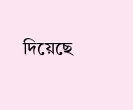দিয়েছে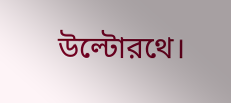উল্টোরথে।